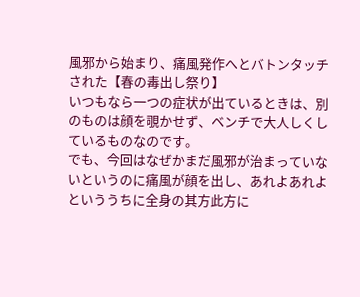風邪から始まり、痛風発作へとバトンタッチされた【春の毒出し祭り】
いつもなら一つの症状が出ているときは、別のものは顔を覗かせず、ベンチで大人しくしているものなのです。
でも、今回はなぜかまだ風邪が治まっていないというのに痛風が顔を出し、あれよあれよといううちに全身の其方此方に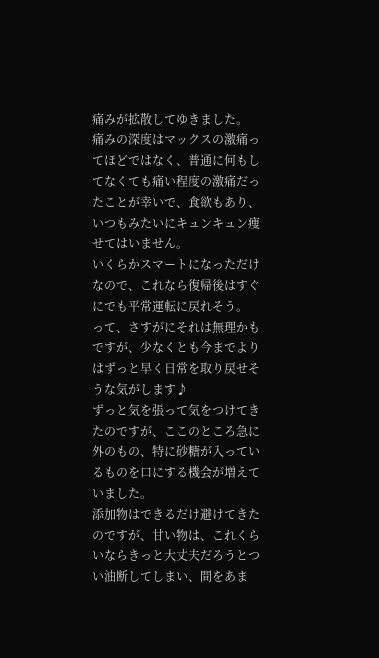痛みが拡散してゆきました。
痛みの深度はマックスの激痛ってほどではなく、普通に何もしてなくても痛い程度の激痛だったことが幸いで、食欲もあり、いつもみたいにキュンキュン痩せてはいません。
いくらかスマートになっただけなので、これなら復帰後はすぐにでも平常運転に戻れそう。
って、さすがにそれは無理かもですが、少なくとも今までよりはずっと早く日常を取り戻せそうな気がします♪
ずっと気を張って気をつけてきたのですが、ここのところ急に外のもの、特に砂糖が入っているものを口にする機会が増えていました。
添加物はできるだけ避けてきたのですが、甘い物は、これくらいならきっと大丈夫だろうとつい油断してしまい、間をあま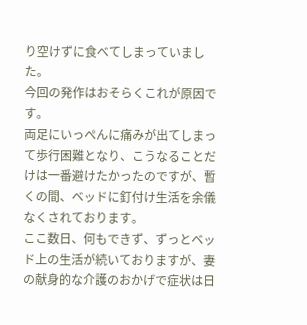り空けずに食べてしまっていました。
今回の発作はおそらくこれが原因です。
両足にいっぺんに痛みが出てしまって歩行困難となり、こうなることだけは一番避けたかったのですが、暫くの間、ベッドに釘付け生活を余儀なくされております。
ここ数日、何もできず、ずっとベッド上の生活が続いておりますが、妻の献身的な介護のおかげで症状は日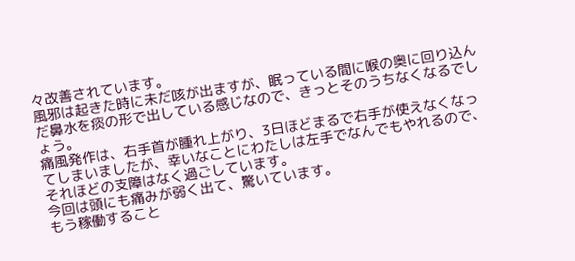々改善されています。
風邪は起きた時に未だ咳が出ますが、眠っている間に喉の奥に回り込んだ鼻水を痰の形で出している感じなので、きっとそのうちなくなるでしょう。
痛風発作は、右手首が腫れ上がり、3日ほどまるで右手が使えなくなってしまいましたが、幸いなことにわたしは左手でなんでもやれるので、それほどの支障はなく過ごしています。
今回は頭にも痛みが弱く出て、驚いています。
もう稼働すること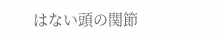はない頭の関節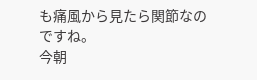も痛風から見たら関節なのですね。
今朝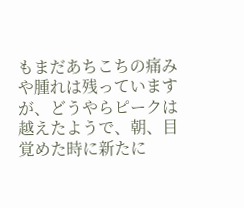もまだあちこちの痛みや腫れは残っていますが、どうやらピークは越えたようで、朝、目覚めた時に新たに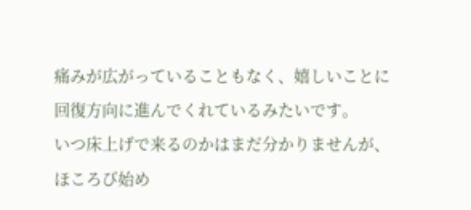痛みが広がっていることもなく、嬉しいことに回復方向に進んでくれているみたいです。
いつ床上げで来るのかはまだ分かりませんが、ほころび始め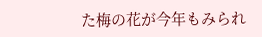た梅の花が今年もみられ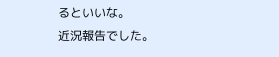るといいな。
近況報告でした。